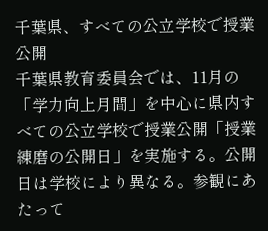千葉県、すべての公立学校で授業公開
千葉県教育委員会では、11月の「学力向上月間」を中心に県内すべての公立学校で授業公開「授業練磨の公開日」を実施する。公開日は学校により異なる。参観にあたって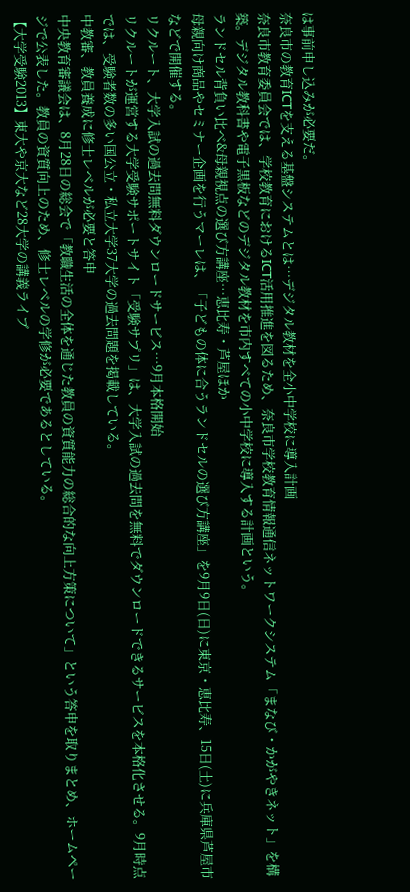は事前申し込みが必要だ。
奈良市の教育ICTを支える基盤システムとは…デジタル教材を全小中学校に導入計画
奈良市教育委員会では、学校教育におけるICT活用推進を図るため、奈良市学校教育情報通信ネットワークシステム「まなび・かがやきネット」を構築。デジタル教科書や電子黒板などのデジタル教材を市内すべての小中学校に導入する計画という。
ランドセル背負い比べ&母親視点の選び方講座…恵比寿・芦屋ほか
母親向け商品やセミナー企画を行うマーレは、「子どもの体に合うランドセルの選び方講座」を9月9日(日)に東京・恵比寿、15日(土)に兵庫県芦屋市などで開催する。
リクルート、大学入試の過去問無料ダウンロードサービス…9月本格開始
リクルートが運営する大学受験サポートサイト「受験サプリ」は、大学入試の過去問を無料でダウンロードできるサービスを本格化させる。9月時点では、受験者数の多い国公立・私立大学37大学の過去問題を掲載している。
中教審、教員養成に修士レベルが必要と答申
中央教育審議会は、8月28日の総会で「教職生活の全体を通じた教員の資質能力の総合的な向上方策について」という答申を取りまとめ、ホームページで公表した。教員の資質向上のため、修士レベルの学修が必要であるとしている。
【大学受験2013】東大や京大など28大学の講義ライブ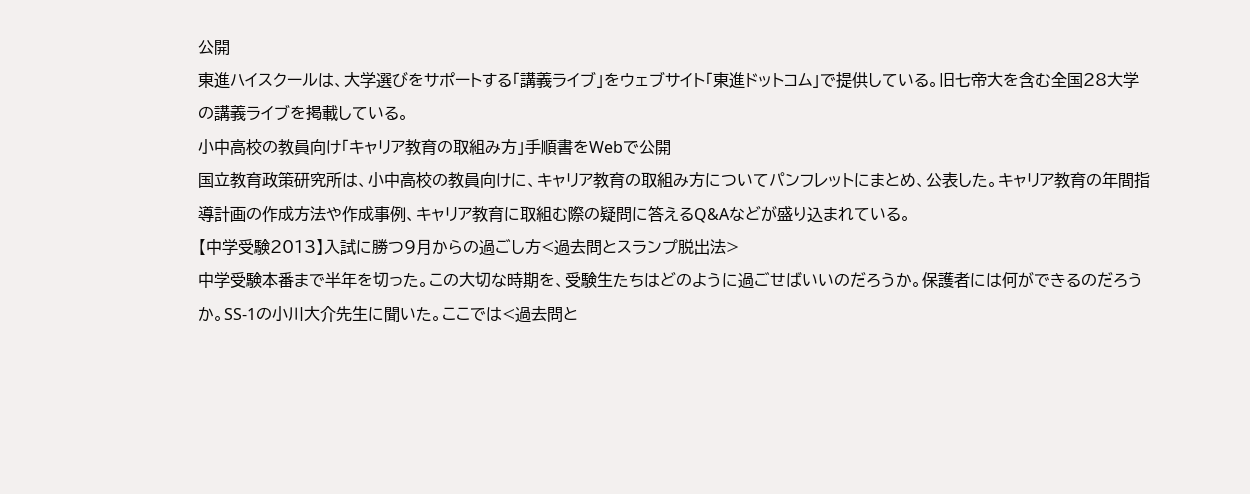公開
東進ハイスクールは、大学選びをサポートする「講義ライブ」をウェブサイト「東進ドットコム」で提供している。旧七帝大を含む全国28大学の講義ライブを掲載している。
小中高校の教員向け「キャリア教育の取組み方」手順書をWebで公開
国立教育政策研究所は、小中高校の教員向けに、キャリア教育の取組み方についてパンフレットにまとめ、公表した。キャリア教育の年間指導計画の作成方法や作成事例、キャリア教育に取組む際の疑問に答えるQ&Aなどが盛り込まれている。
【中学受験2013】入試に勝つ9月からの過ごし方<過去問とスランプ脱出法>
中学受験本番まで半年を切った。この大切な時期を、受験生たちはどのように過ごせばいいのだろうか。保護者には何ができるのだろうか。SS-1の小川大介先生に聞いた。ここでは<過去問と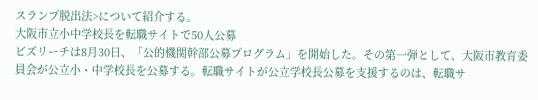スランプ脱出法>について紹介する。
大阪市立小中学校長を転職サイトで50人公募
ビズリーチは8月30日、「公的機関幹部公募プログラム」を開始した。その第一弾として、大阪市教育委員会が公立小・中学校長を公募する。転職サイトが公立学校長公募を支援するのは、転職サ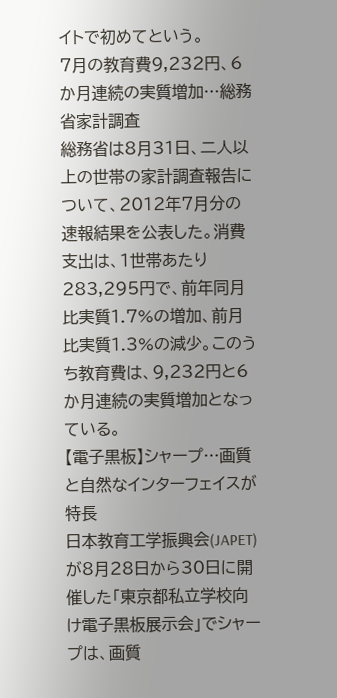イトで初めてという。
7月の教育費9,232円、6か月連続の実質増加…総務省家計調査
総務省は8月31日、二人以上の世帯の家計調査報告について、2012年7月分の速報結果を公表した。消費支出は、1世帯あたり283,295円で、前年同月比実質1.7%の増加、前月比実質1.3%の減少。このうち教育費は、9,232円と6か月連続の実質増加となっている。
【電子黒板】シャープ…画質と自然なインターフェイスが特長
日本教育工学振興会(JAPET)が8月28日から30日に開催した「東京都私立学校向け電子黒板展示会」でシャープは、画質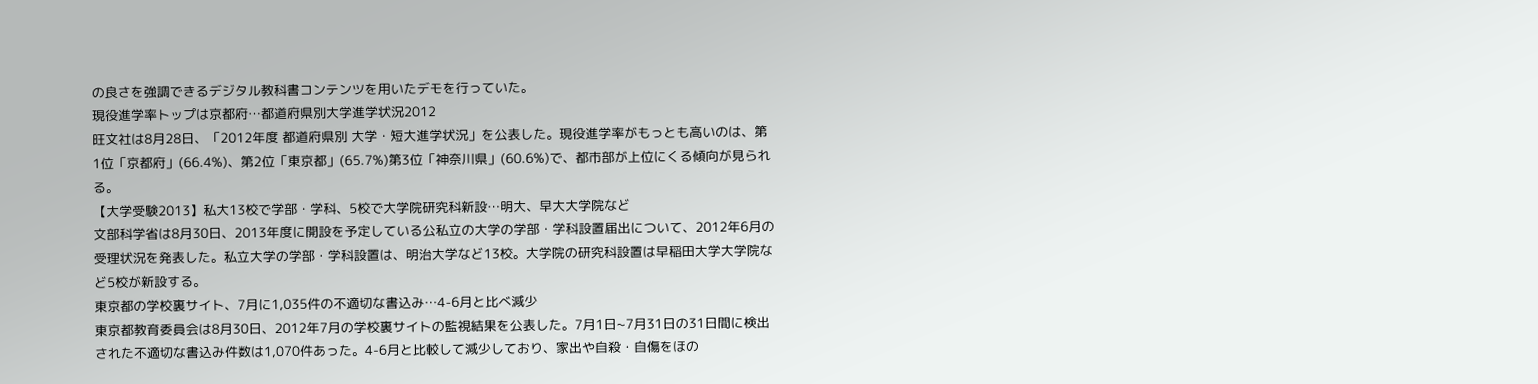の良さを強調できるデジタル教科書コンテンツを用いたデモを行っていた。
現役進学率トップは京都府…都道府県別大学進学状況2012
旺文社は8月28日、「2012年度 都道府県別 大学・短大進学状況」を公表した。現役進学率がもっとも高いのは、第1位「京都府」(66.4%)、第2位「東京都」(65.7%)第3位「神奈川県」(60.6%)で、都市部が上位にくる傾向が見られる。
【大学受験2013】私大13校で学部・学科、5校で大学院研究科新設…明大、早大大学院など
文部科学省は8月30日、2013年度に開設を予定している公私立の大学の学部・学科設置届出について、2012年6月の受理状況を発表した。私立大学の学部・学科設置は、明治大学など13校。大学院の研究科設置は早稲田大学大学院など5校が新設する。
東京都の学校裏サイト、7月に1,035件の不適切な書込み…4-6月と比べ減少
東京都教育委員会は8月30日、2012年7月の学校裏サイトの監視結果を公表した。7月1日~7月31日の31日間に検出された不適切な書込み件数は1,070件あった。4-6月と比較して減少しており、家出や自殺・自傷をほの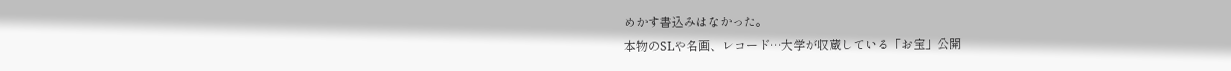めかす書込みはなかった。
本物のSLや名画、レコード…大学が収蔵している「お宝」公開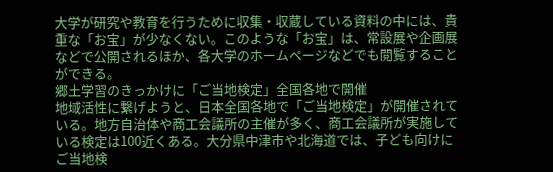大学が研究や教育を行うために収集・収蔵している資料の中には、貴重な「お宝」が少なくない。このような「お宝」は、常設展や企画展などで公開されるほか、各大学のホームページなどでも閲覧することができる。
郷土学習のきっかけに「ご当地検定」全国各地で開催
地域活性に繋げようと、日本全国各地で「ご当地検定」が開催されている。地方自治体や商工会議所の主催が多く、商工会議所が実施している検定は100近くある。大分県中津市や北海道では、子ども向けにご当地検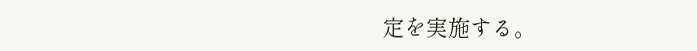定を実施する。